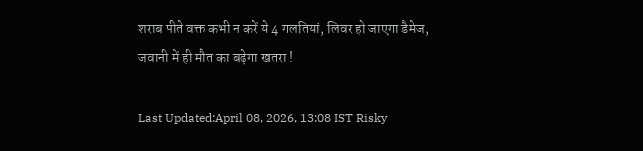शराब पीते वक्त कभी न करें ये 4 गलतियां, लिवर हो जाएगा डैमेज, जवानी में ही मौत का बढ़ेगा खतरा !

Last Updated:April 08, 2026, 13:08 IST Risky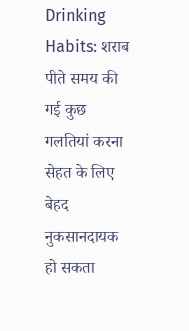Drinking Habits: शराब पीते समय की गई कुछ गलतियां करना सेहत के लिए बेहद नुकसानदायक हो सकता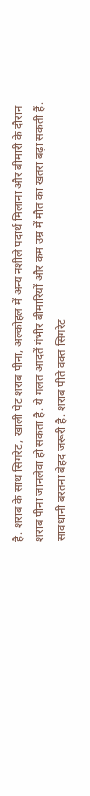है. शराब के साथ सिगरेट, खाली पेट शराब पीना, अल्कोहल में अन्य नशीले पदार्थ मिलाना और बीमारी के दौरान शराब पीना जानलेवा हो सकता है. ये गलत आदतें गंभीर बीमारियों और कम उम्र में मौत का खतरा बढ़ा सकती हैं. सावधानी बरतना बेहद जरूरी है. शराब पीते वक्त सिगरेट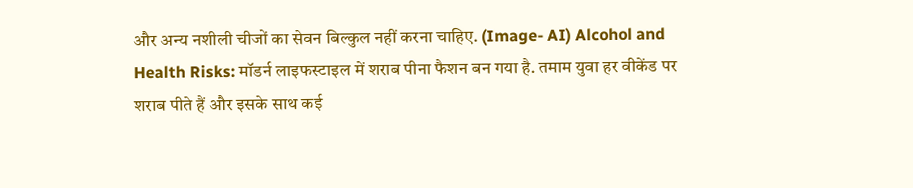और अन्य नशीली चीजों का सेवन बिल्कुल नहीं करना चाहिए. (Image- AI) Alcohol and Health Risks: मॉडर्न लाइफस्टाइल में शराब पीना फैशन बन गया है. तमाम युवा हर वीकेंड पर शराब पीते हैं और इसके साथ कई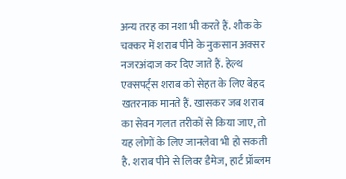अन्य तरह का नशा भी करते हैं. शौक के चक्कर में शराब पीने के नुकसान अक्सर नजरअंदाज कर दिए जाते हैं. हेल्थ एक्सपर्ट्स शराब को सेहत के लिए बेहद खतरनाक मानते हैं. खासकर जब शराब का सेवन गलत तरीकों से किया जाए, तो यह लोगों के लिए जानलेवा भी हो सकती है. शराब पीने से लिवर डैमेज, हार्ट प्रॉब्लम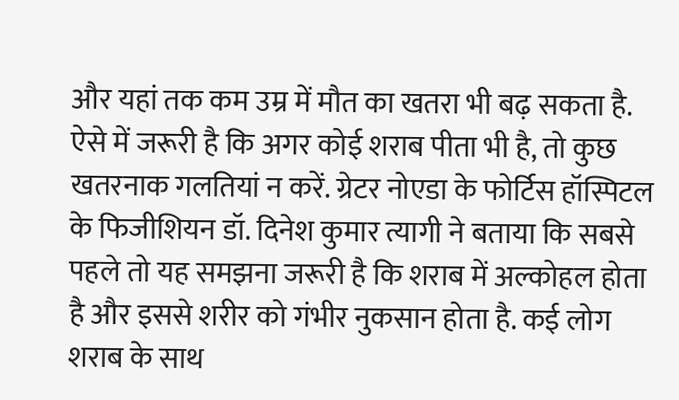और यहां तक कम उम्र में मौत का खतरा भी बढ़ सकता है. ऐसे में जरूरी है कि अगर कोई शराब पीता भी है, तो कुछ खतरनाक गलतियां न करें. ग्रेटर नोएडा के फोर्टिस हॉस्पिटल के फिजीशियन डॉ. दिनेश कुमार त्यागी ने बताया कि सबसे पहले तो यह समझना जरूरी है कि शराब में अल्कोहल होता है और इससे शरीर को गंभीर नुकसान होता है. कई लोग शराब के साथ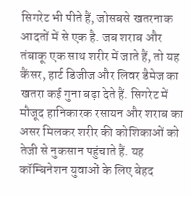सिगरेट भी पीते हैं, जोसबसे खतरनाक आदतों में से एक है. जब शराब और तंबाकू एक साथ शरीर में जाते हैं, तो यह कैंसर, हार्ट डिजीज और लिवर डैमेज का खतरा कई गुना बढ़ा देते हैं. सिगरेट में मौजूद हानिकारक रसायन और शराब का असर मिलकर शरीर की कोशिकाओं को तेजी से नुकसान पहुंचाते हैं. यह कॉम्बिनेशन युवाओं के लिए बेहद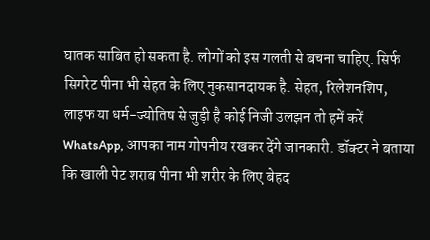घातक साबित हो सकता है. लोगों को इस गलती से बचना चाहिए. सिर्फ सिगरेट पीना भी सेहत के लिए नुकसानदायक है. सेहत, रिलेशनशिप, लाइफ या धर्म-ज्योतिष से जुड़ी है कोई निजी उलझन तो हमें करें WhatsApp, आपका नाम गोपनीय रखकर देंगे जानकारी. डॉक्टर ने बताया कि खाली पेट शराब पीना भी शरीर के लिए बेहद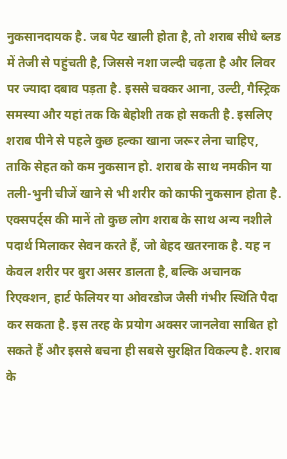नुकसानदायक है. जब पेट खाली होता है, तो शराब सीधे ब्लड में तेजी से पहुंचती है, जिससे नशा जल्दी चढ़ता है और लिवर पर ज्यादा दबाव पड़ता है. इससे चक्कर आना, उल्टी, गैस्ट्रिक समस्या और यहां तक कि बेहोशी तक हो सकती है. इसलिए शराब पीने से पहले कुछ हल्का खाना जरूर लेना चाहिए, ताकि सेहत को कम नुकसान हो. शराब के साथ नमकीन या तली-भुनी चीजें खाने से भी शरीर को काफी नुकसान होता है. एक्सपर्ट्स की मानें तो कुछ लोग शराब के साथ अन्य नशीले पदार्थ मिलाकर सेवन करते हैं, जो बेहद खतरनाक है. यह न केवल शरीर पर बुरा असर डालता है, बल्कि अचानक रिएक्शन, हार्ट फेलियर या ओवरडोज जैसी गंभीर स्थिति पैदा कर सकता है. इस तरह के प्रयोग अक्सर जानलेवा साबित हो सकते हैं और इससे बचना ही सबसे सुरक्षित विकल्प है. शराब के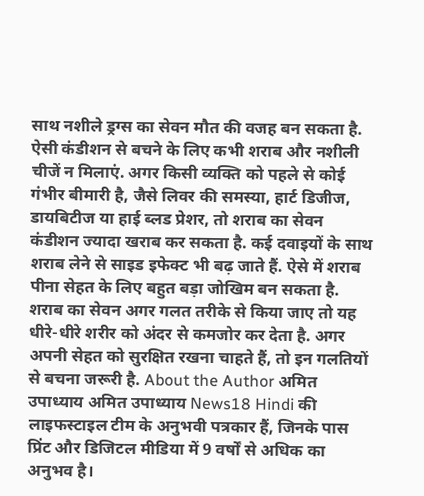साथ नशीले ड्रग्स का सेवन मौत की वजह बन सकता है. ऐसी कंडीशन से बचने के लिए कभी शराब और नशीली चीजें न मिलाएं. अगर किसी व्यक्ति को पहले से कोई गंभीर बीमारी है, जैसे लिवर की समस्या, हार्ट डिजीज, डायबिटीज या हाई ब्लड प्रेशर, तो शराब का सेवन कंडीशन ज्यादा खराब कर सकता है. कई दवाइयों के साथ शराब लेने से साइड इफेक्ट भी बढ़ जाते हैं. ऐसे में शराब पीना सेहत के लिए बहुत बड़ा जोखिम बन सकता है. शराब का सेवन अगर गलत तरीके से किया जाए तो यह धीरे-धीरे शरीर को अंदर से कमजोर कर देता है. अगर अपनी सेहत को सुरक्षित रखना चाहते हैं, तो इन गलतियों से बचना जरूरी है. About the Author अमित उपाध्याय अमित उपाध्याय News18 Hindi की लाइफस्टाइल टीम के अनुभवी पत्रकार हैं, जिनके पास प्रिंट और डिजिटल मीडिया में 9 वर्षों से अधिक का अनुभव है।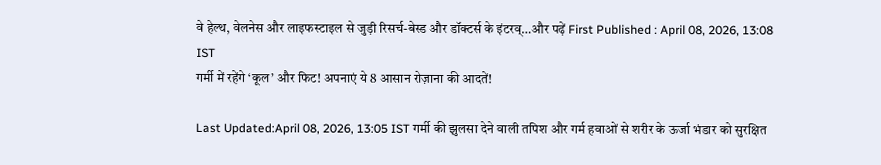वे हेल्थ, वेलनेस और लाइफस्टाइल से जुड़ी रिसर्च-बेस्ड और डॉक्टर्स के इंटरव्…और पढ़ें First Published : April 08, 2026, 13:08 IST
गर्मी में रहेंगे ‘कूल’ और फिट! अपनाएं ये 8 आसान रोज़ाना की आदतें!

Last Updated:April 08, 2026, 13:05 IST गर्मी की झुलसा देने वाली तपिश और गर्म हवाओं से शरीर के ऊर्जा भंडार को सुरक्षित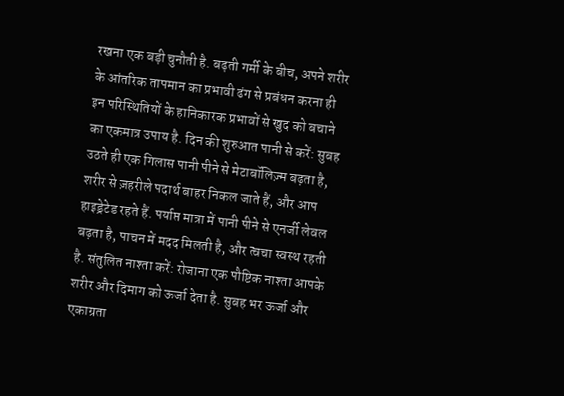रखना एक बड़ी चुनौती है. बढ़ती गर्मी के बीच, अपने शरीर के आंतरिक तापमान का प्रभावी ढंग से प्रबंधन करना ही इन परिस्थितियों के हानिकारक प्रभावों से खुद को बचाने का एकमात्र उपाय है. दिन की शुरुआत पानी से करें: सुबह उठते ही एक गिलास पानी पीने से मेटाबॉलिज़्म बढ़ता है, शरीर से ज़हरीले पदार्थ बाहर निकल जाते हैं, और आप हाइड्रेटेड रहते हैं. पर्याप्त मात्रा में पानी पीने से एनर्जी लेवल बढ़ता है, पाचन में मदद मिलती है, और त्वचा स्वस्थ रहती है. संतुलित नाश्ता करें: रोजाना एक पौष्टिक नाश्ता आपके शरीर और दिमाग को ऊर्जा देता है. सुबह भर ऊर्जा और एकाग्रता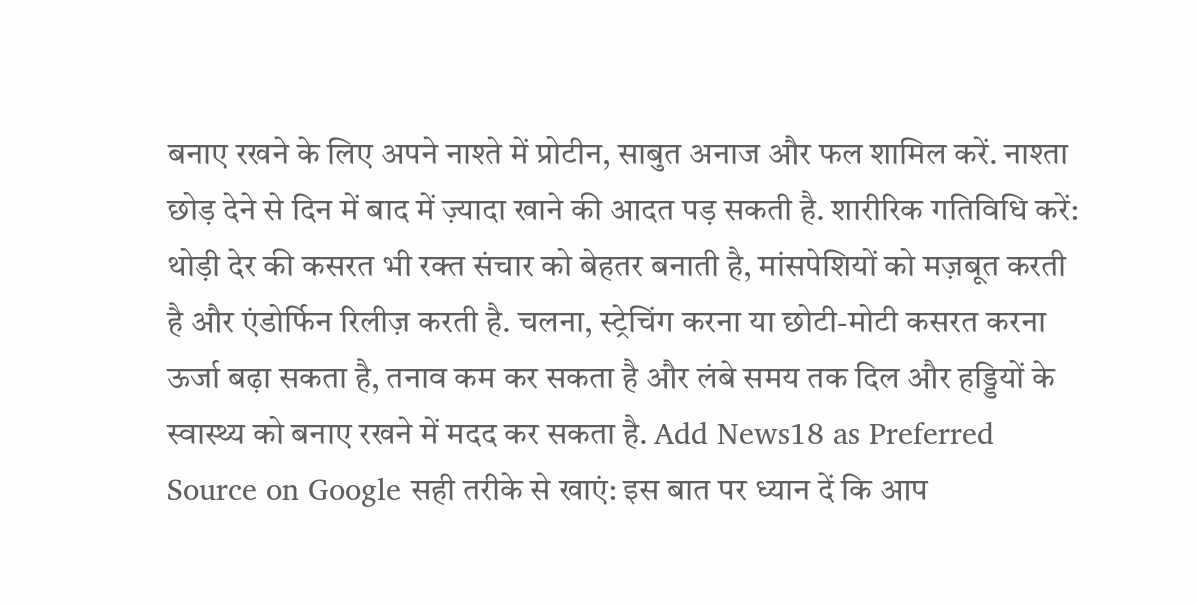बनाए रखने के लिए अपने नाश्ते में प्रोटीन, साबुत अनाज और फल शामिल करें. नाश्ता छोड़ देने से दिन में बाद में ज़्यादा खाने की आदत पड़ सकती है. शारीरिक गतिविधि करें: थोड़ी देर की कसरत भी रक्त संचार को बेहतर बनाती है, मांसपेशियों को मज़बूत करती है और एंडोर्फिन रिलीज़ करती है. चलना, स्ट्रेचिंग करना या छोटी-मोटी कसरत करना ऊर्जा बढ़ा सकता है, तनाव कम कर सकता है और लंबे समय तक दिल और हड्डियों के स्वास्थ्य को बनाए रखने में मदद कर सकता है. Add News18 as Preferred Source on Google सही तरीके से खाएं: इस बात पर ध्यान दें कि आप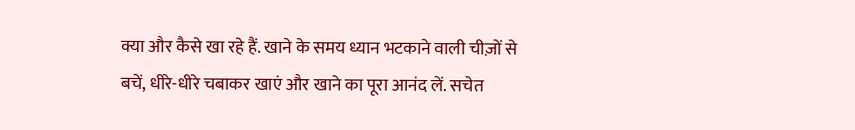क्या और कैसे खा रहे हैं. खाने के समय ध्यान भटकाने वाली चीज़ों से बचें, धीरे-धीरे चबाकर खाएं और खाने का पूरा आनंद लें. सचेत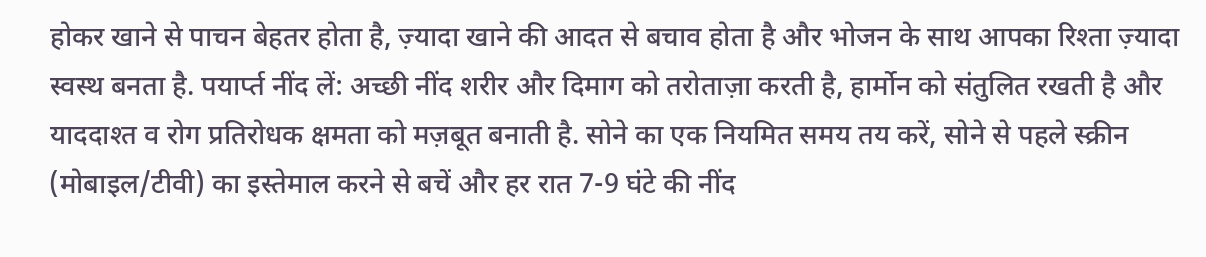होकर खाने से पाचन बेहतर होता है, ज़्यादा खाने की आदत से बचाव होता है और भोजन के साथ आपका रिश्ता ज़्यादा स्वस्थ बनता है. पयार्प्त नींद लें: अच्छी नींद शरीर और दिमाग को तरोताज़ा करती है, हार्मोन को संतुलित रखती है और याददाश्त व रोग प्रतिरोधक क्षमता को मज़बूत बनाती है. सोने का एक नियमित समय तय करें, सोने से पहले स्क्रीन (मोबाइल/टीवी) का इस्तेमाल करने से बचें और हर रात 7-9 घंटे की नींद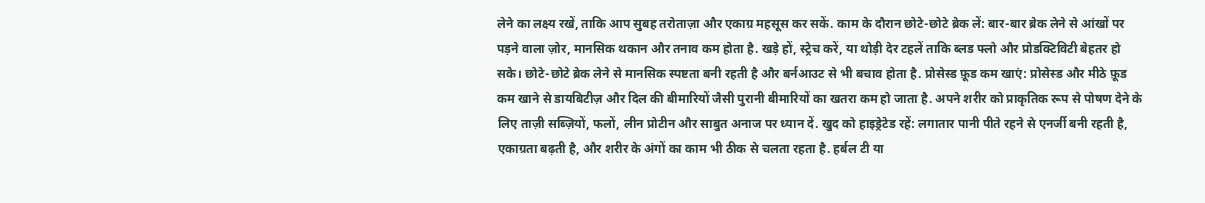लेने का लक्ष्य रखें, ताकि आप सुबह तरोताज़ा और एकाग्र महसूस कर सकें. काम के दौरान छोटे-छोटे ब्रेक लें: बार-बार ब्रेक लेने से आंखों पर पड़ने वाला ज़ोर, मानसिक थकान और तनाव कम होता है. खड़े हों, स्ट्रेच करें, या थोड़ी देर टहलें ताकि ब्लड फ्लो और प्रोडक्टिविटी बेहतर हो सके। छोटे-छोटे ब्रेक लेने से मानसिक स्पष्टता बनी रहती है और बर्नआउट से भी बचाव होता है. प्रोसेस्ड फ़ूड कम खाएं: प्रोसेस्ड और मीठे फ़ूड कम खाने से डायबिटीज़ और दिल की बीमारियों जैसी पुरानी बीमारियों का खतरा कम हो जाता है. अपने शरीर को प्राकृतिक रूप से पोषण देने के लिए ताज़ी सब्ज़ियों, फलों, लीन प्रोटीन और साबुत अनाज पर ध्यान दें. खुद को हाइड्रेटेड रहें: लगातार पानी पीते रहने से एनर्जी बनी रहती है, एकाग्रता बढ़ती है, और शरीर के अंगों का काम भी ठीक से चलता रहता है. हर्बल टी या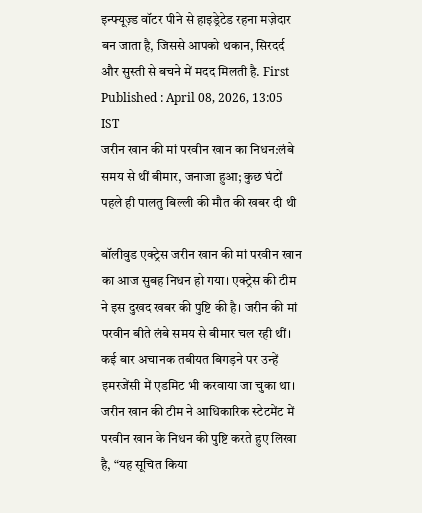इन्फ्यूज़्ड वॉटर पीने से हाइड्रेटेड रहना मज़ेदार बन जाता है, जिससे आपको थकान, सिरदर्द और सुस्ती से बचने में मदद मिलती है. First Published : April 08, 2026, 13:05 IST
जरीन खान की मां परवीन खान का निधन:लंबे समय से थीं बीमार, जनाजा हुआ; कुछ घंटों पहले ही पालतु बिल्ली की मौत की खबर दी थी

बॉलीवुड एक्ट्रेस जरीन खान की मां परवीन खान का आज सुबह निधन हो गया। एक्ट्रेस की टीम ने इस दुखद खबर की पुष्टि की है। जरीन की मां परवीन बीते लंबे समय से बीमार चल रही थीं। कई बार अचानक तबीयत बिगड़ने पर उन्हें इमरजेंसी में एडमिट भी करवाया जा चुका था। जरीन खान की टीम ने आधिकारिक स्टेटमेंट में परवीन खान के निधन की पुष्टि करते हुए लिखा है, “यह सूचित किया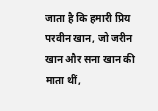जाता है कि हमारी प्रिय परवीन खान, जो जरीन खान और सना खान की माता थीं,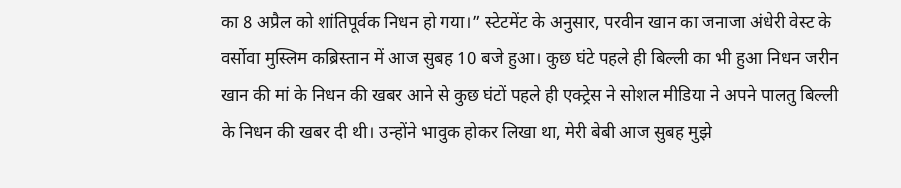का 8 अप्रैल को शांतिपूर्वक निधन हो गया।” स्टेटमेंट के अनुसार, परवीन खान का जनाजा अंधेरी वेस्ट के वर्सोवा मुस्लिम कब्रिस्तान में आज सुबह 10 बजे हुआ। कुछ घंटे पहले ही बिल्ली का भी हुआ निधन जरीन खान की मां के निधन की खबर आने से कुछ घंटों पहले ही एक्ट्रेस ने सोशल मीडिया ने अपने पालतु बिल्ली के निधन की खबर दी थी। उन्होंने भावुक होकर लिखा था, मेरी बेबी आज सुबह मुझे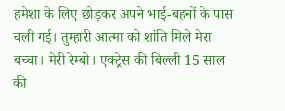हमेशा के लिए छोड़कर अपने भाई-बहनों के पास चली गई। तुम्हारी आत्मा को शांति मिले मेरा बच्चा। मेरी रेम्बो। एक्ट्रेस की बिल्ली 15 साल की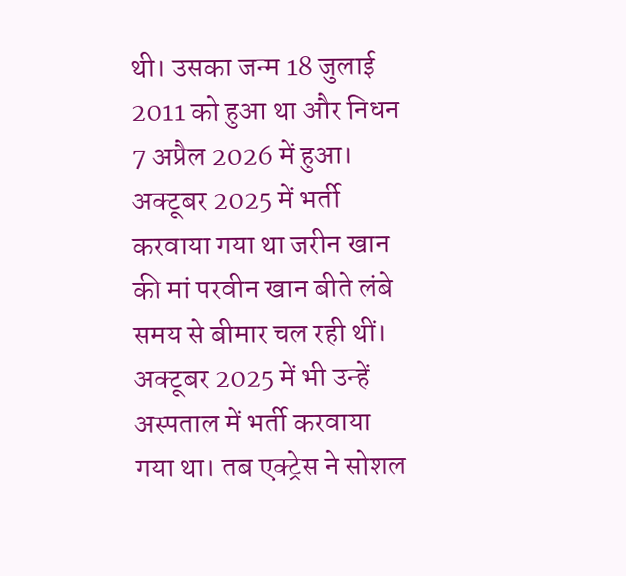थी। उसका जन्म 18 जुलाई 2011 को हुआ था और निधन 7 अप्रैल 2026 में हुआ। अक्टूबर 2025 में भर्ती करवाया गया था जरीन खान की मां परवीन खान बीते लंबे समय से बीमार चल रही थीं। अक्टूबर 2025 में भी उन्हें अस्पताल में भर्ती करवाया गया था। तब एक्ट्रेस ने सोशल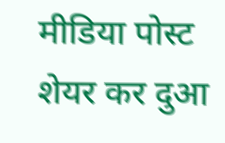मीडिया पोस्ट शेयर कर दुआ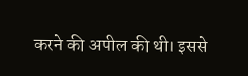करने की अपील की थी। इससे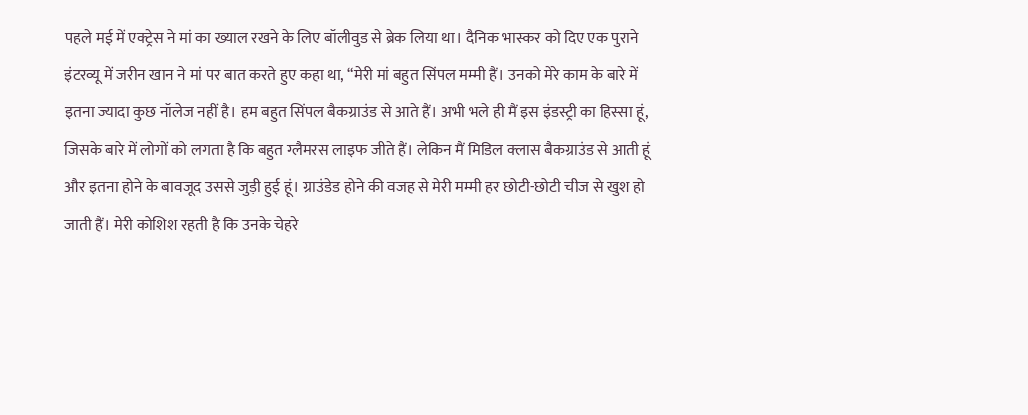पहले मई में एक्ट्रेस ने मां का ख्याल रखने के लिए बॉलीवुड से ब्रेक लिया था। दैनिक भास्कर को दिए एक पुराने इंटरव्यू में जरीन खान ने मां पर बात करते हुए कहा था, “मेरी मां बहुत सिंपल मम्मी हैं। उनको मेरे काम के बारे में इतना ज्यादा कुछ नॉलेज नहीं है। हम बहुत सिंपल बैकग्राउंड से आते हैं। अभी भले ही मैं इस इंडस्ट्री का हिस्सा हूं, जिसके बारे में लोगों को लगता है कि बहुत ग्लैमरस लाइफ जीते हैं। लेकिन मैं मिडिल क्लास बैकग्राउंड से आती हूं और इतना होने के बावजूद उससे जुड़ी हुई हूं। ग्राउंडेड होने की वजह से मेरी मम्मी हर छोटी-छोटी चीज से खुश हो जाती हैं। मेरी कोशिश रहती है कि उनके चेहरे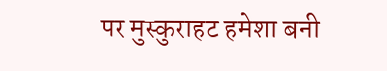पर मुस्कुराहट हमेशा बनी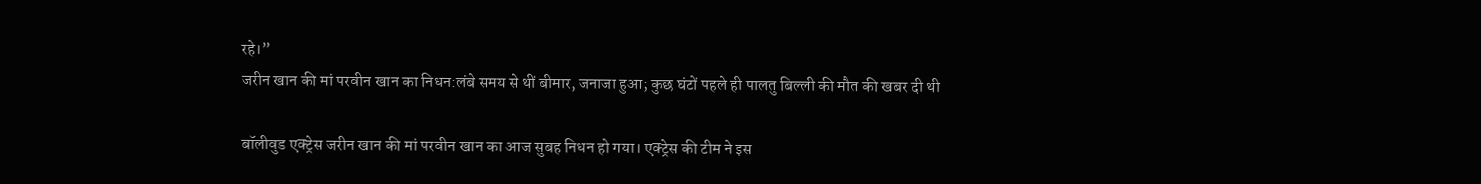रहे।”
जरीन खान की मां परवीन खान का निधन:लंबे समय से थीं बीमार, जनाजा हुआ; कुछ घंटों पहले ही पालतु बिल्ली की मौत की खबर दी थी

बॉलीवुड एक्ट्रेस जरीन खान की मां परवीन खान का आज सुबह निधन हो गया। एक्ट्रेस की टीम ने इस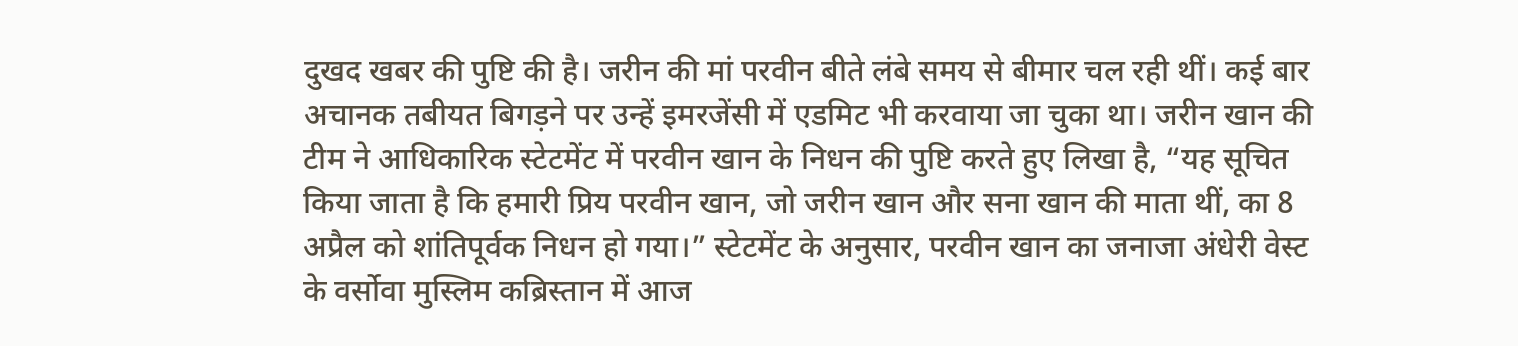दुखद खबर की पुष्टि की है। जरीन की मां परवीन बीते लंबे समय से बीमार चल रही थीं। कई बार अचानक तबीयत बिगड़ने पर उन्हें इमरजेंसी में एडमिट भी करवाया जा चुका था। जरीन खान की टीम ने आधिकारिक स्टेटमेंट में परवीन खान के निधन की पुष्टि करते हुए लिखा है, “यह सूचित किया जाता है कि हमारी प्रिय परवीन खान, जो जरीन खान और सना खान की माता थीं, का 8 अप्रैल को शांतिपूर्वक निधन हो गया।” स्टेटमेंट के अनुसार, परवीन खान का जनाजा अंधेरी वेस्ट के वर्सोवा मुस्लिम कब्रिस्तान में आज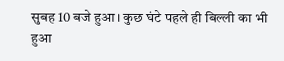सुबह 10 बजे हुआ। कुछ घंटे पहले ही बिल्ली का भी हुआ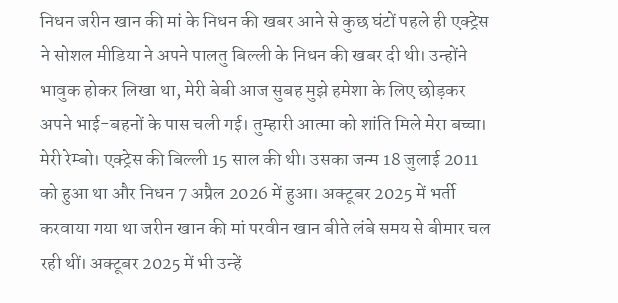निधन जरीन खान की मां के निधन की खबर आने से कुछ घंटों पहले ही एक्ट्रेस ने सोशल मीडिया ने अपने पालतु बिल्ली के निधन की खबर दी थी। उन्होंने भावुक होकर लिखा था, मेरी बेबी आज सुबह मुझे हमेशा के लिए छोड़कर अपने भाई-बहनों के पास चली गई। तुम्हारी आत्मा को शांति मिले मेरा बच्चा। मेरी रेम्बो। एक्ट्रेस की बिल्ली 15 साल की थी। उसका जन्म 18 जुलाई 2011 को हुआ था और निधन 7 अप्रैल 2026 में हुआ। अक्टूबर 2025 में भर्ती करवाया गया था जरीन खान की मां परवीन खान बीते लंबे समय से बीमार चल रही थीं। अक्टूबर 2025 में भी उन्हें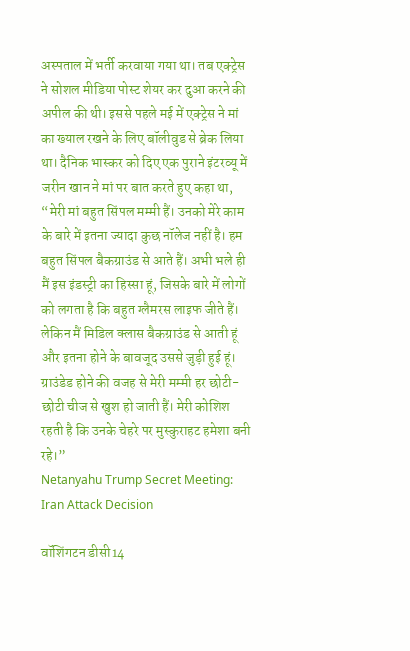अस्पताल में भर्ती करवाया गया था। तब एक्ट्रेस ने सोशल मीडिया पोस्ट शेयर कर दुआ करने की अपील की थी। इससे पहले मई में एक्ट्रेस ने मां का ख्याल रखने के लिए बॉलीवुड से ब्रेक लिया था। दैनिक भास्कर को दिए एक पुराने इंटरव्यू में जरीन खान ने मां पर बात करते हुए कहा था, “मेरी मां बहुत सिंपल मम्मी हैं। उनको मेरे काम के बारे में इतना ज्यादा कुछ नॉलेज नहीं है। हम बहुत सिंपल बैकग्राउंड से आते हैं। अभी भले ही मैं इस इंडस्ट्री का हिस्सा हूं, जिसके बारे में लोगों को लगता है कि बहुत ग्लैमरस लाइफ जीते हैं। लेकिन मैं मिडिल क्लास बैकग्राउंड से आती हूं और इतना होने के बावजूद उससे जुड़ी हुई हूं। ग्राउंडेड होने की वजह से मेरी मम्मी हर छोटी-छोटी चीज से खुश हो जाती हैं। मेरी कोशिश रहती है कि उनके चेहरे पर मुस्कुराहट हमेशा बनी रहे।”
Netanyahu Trump Secret Meeting: Iran Attack Decision

वॉशिंगटन डीसी14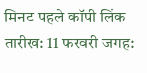मिनट पहले कॉपी लिंक तारीख: 11 फरवरी जगह: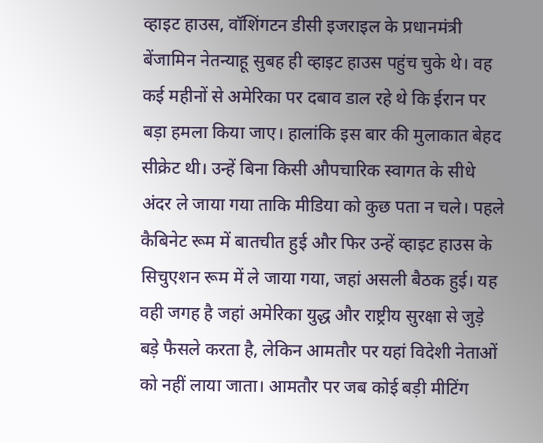व्हाइट हाउस, वॉशिंगटन डीसी इजराइल के प्रधानमंत्री बेंजामिन नेतन्याहू सुबह ही व्हाइट हाउस पहुंच चुके थे। वह कई महीनों से अमेरिका पर दबाव डाल रहे थे कि ईरान पर बड़ा हमला किया जाए। हालांकि इस बार की मुलाकात बेहद सीक्रेट थी। उन्हें बिना किसी औपचारिक स्वागत के सीधे अंदर ले जाया गया ताकि मीडिया को कुछ पता न चले। पहले कैबिनेट रूम में बातचीत हुई और फिर उन्हें व्हाइट हाउस के सिचुएशन रूम में ले जाया गया, जहां असली बैठक हुई। यह वही जगह है जहां अमेरिका युद्ध और राष्ट्रीय सुरक्षा से जुड़े बड़े फैसले करता है, लेकिन आमतौर पर यहां विदेशी नेताओं को नहीं लाया जाता। आमतौर पर जब कोई बड़ी मीटिंग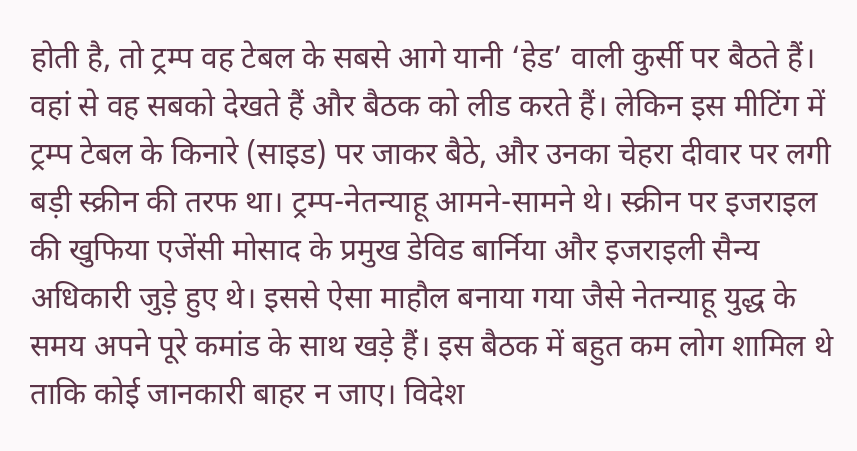होती है, तो ट्रम्प वह टेबल के सबसे आगे यानी ‘हेड’ वाली कुर्सी पर बैठते हैं। वहां से वह सबको देखते हैं और बैठक को लीड करते हैं। लेकिन इस मीटिंग में ट्रम्प टेबल के किनारे (साइड) पर जाकर बैठे, और उनका चेहरा दीवार पर लगी बड़ी स्क्रीन की तरफ था। ट्रम्प-नेतन्याहू आमने-सामने थे। स्क्रीन पर इजराइल की खुफिया एजेंसी मोसाद के प्रमुख डेविड बार्निया और इजराइली सैन्य अधिकारी जुड़े हुए थे। इससे ऐसा माहौल बनाया गया जैसे नेतन्याहू युद्ध के समय अपने पूरे कमांड के साथ खड़े हैं। इस बैठक में बहुत कम लोग शामिल थे ताकि कोई जानकारी बाहर न जाए। विदेश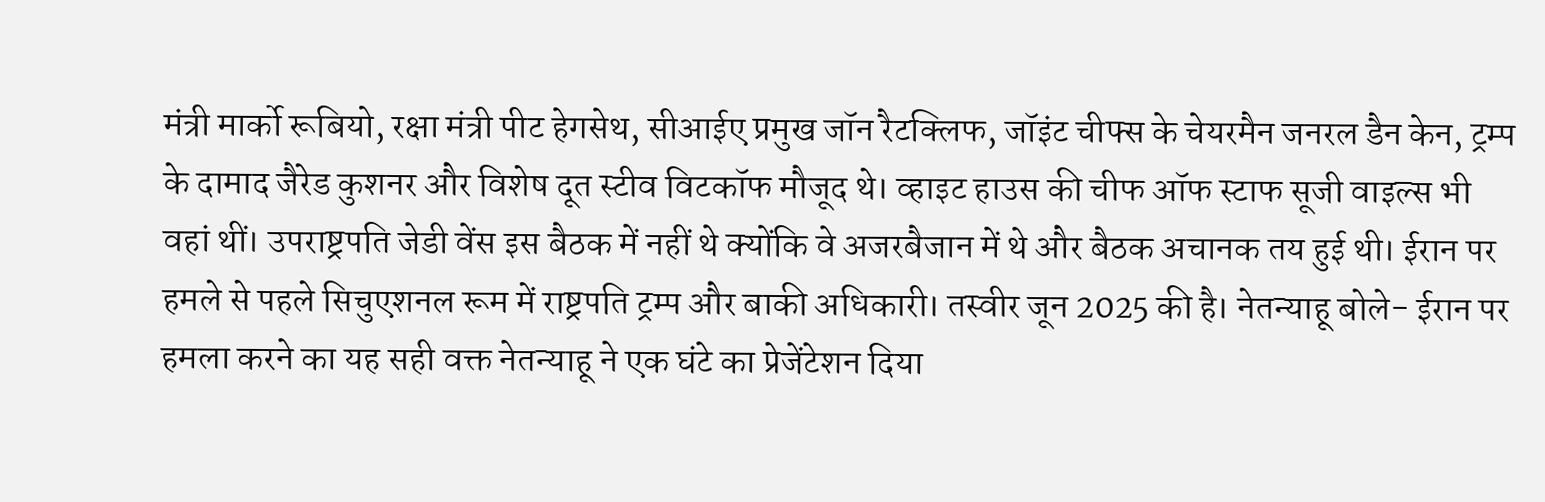मंत्री मार्को रूबियो, रक्षा मंत्री पीट हेगसेथ, सीआईए प्रमुख जॉन रैटक्लिफ, जॉइंट चीफ्स के चेयरमैन जनरल डैन केन, ट्रम्प के दामाद जैरेड कुशनर और विशेष दूत स्टीव विटकॉफ मौजूद थे। व्हाइट हाउस की चीफ ऑफ स्टाफ सूजी वाइल्स भी वहां थीं। उपराष्ट्रपति जेडी वेंस इस बैठक में नहीं थे क्योंकि वे अजरबैजान में थे और बैठक अचानक तय हुई थी। ईरान पर हमले से पहले सिचुएशनल रूम में राष्ट्रपति ट्रम्प और बाकी अधिकारी। तस्वीर जून 2025 की है। नेतन्याहू बोले- ईरान पर हमला करने का यह सही वक्त नेतन्याहू ने एक घंटे का प्रेजेंटेशन दिया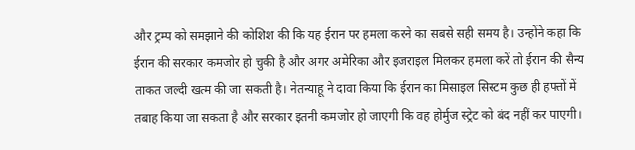और ट्रम्प को समझाने की कोशिश की कि यह ईरान पर हमला करने का सबसे सही समय है। उन्होंने कहा कि ईरान की सरकार कमजोर हो चुकी है और अगर अमेरिका और इजराइल मिलकर हमला करें तो ईरान की सैन्य ताकत जल्दी खत्म की जा सकती है। नेतन्याहू ने दावा किया कि ईरान का मिसाइल सिस्टम कुछ ही हफ्तों में तबाह किया जा सकता है और सरकार इतनी कमजोर हो जाएगी कि वह होर्मुज स्ट्रेट को बंद नहीं कर पाएगी।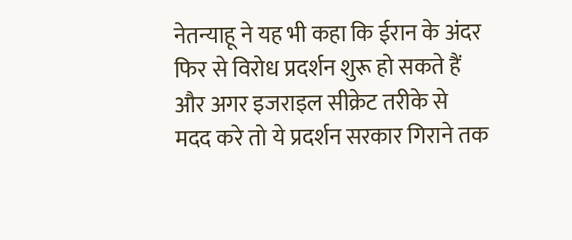नेतन्याहू ने यह भी कहा कि ईरान के अंदर फिर से विरोध प्रदर्शन शुरू हो सकते हैं और अगर इजराइल सीक्रेट तरीके से मदद करे तो ये प्रदर्शन सरकार गिराने तक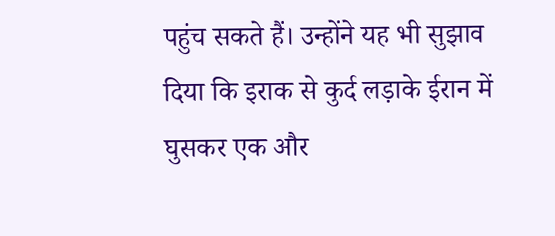पहुंच सकते हैं। उन्होंने यह भी सुझाव दिया कि इराक से कुर्द लड़ाके ईरान में घुसकर एक और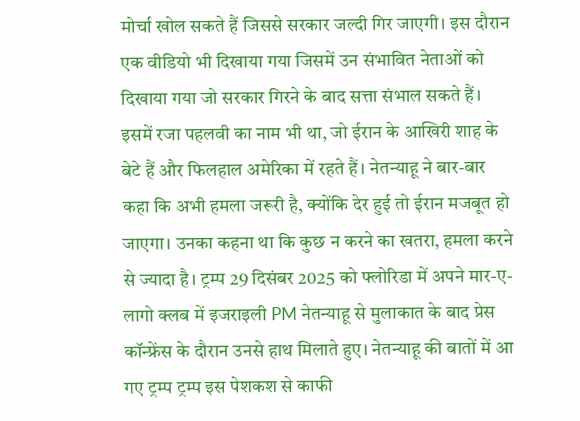मोर्चा खोल सकते हैं जिससे सरकार जल्दी गिर जाएगी। इस दौरान एक वीडियो भी दिखाया गया जिसमें उन संभावित नेताओं को दिखाया गया जो सरकार गिरने के बाद सत्ता संभाल सकते हैं। इसमें रजा पहलवी का नाम भी था, जो ईरान के आखिरी शाह के बेटे हैं और फिलहाल अमेरिका में रहते हैं। नेतन्याहू ने बार-बार कहा कि अभी हमला जरूरी है, क्योंकि देर हुई तो ईरान मजबूत हो जाएगा। उनका कहना था कि कुछ न करने का खतरा, हमला करने से ज्यादा है। ट्रम्प 29 दिसंबर 2025 को फ्लोरिडा में अपने मार-ए-लागो क्लब में इजराइली PM नेतन्याहू से मुलाकात के बाद प्रेस कॉन्फ्रेंस के दौरान उनसे हाथ मिलाते हुए। नेतन्याहू की बातों में आ गए ट्रम्प ट्रम्प इस पेशकश से काफी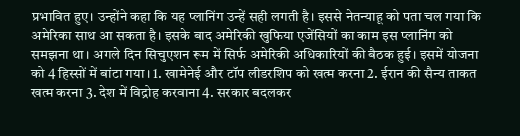प्रभावित हुए। उन्होंने कहा कि यह प्लानिंग उन्हें सही लगती है। इससे नेतन्याहू को पता चल गया कि अमेरिका साथ आ सकता है। इसके बाद अमेरिकी खुफिया एजेंसियों का काम इस प्लानिंग को समझना था। अगले दिन सिचुएशन रूम में सिर्फ अमेरिकी अधिकारियों की बैठक हुई। इसमें योजना को 4 हिस्सों में बांटा गया। 1. खामेनेई और टॉप लीडरशिप को खत्म करना 2. ईरान की सैन्य ताकत खत्म करना 3. देश में विद्रोह करवाना 4. सरकार बदलकर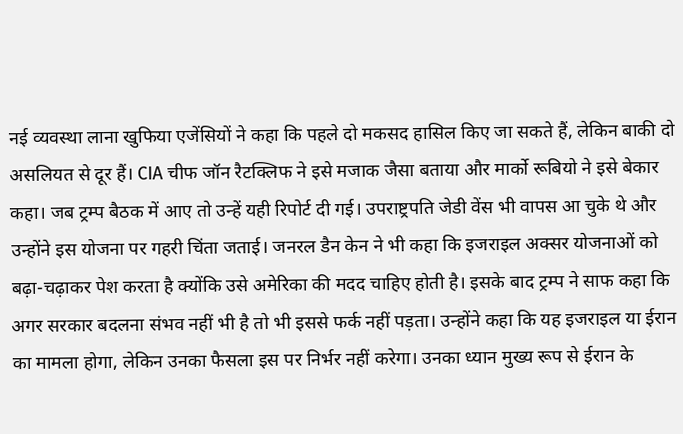नई व्यवस्था लाना खुफिया एजेंसियों ने कहा कि पहले दो मकसद हासिल किए जा सकते हैं, लेकिन बाकी दो असलियत से दूर हैं। CIA चीफ जॉन रैटक्लिफ ने इसे मजाक जैसा बताया और मार्को रूबियो ने इसे बेकार कहा। जब ट्रम्प बैठक में आए तो उन्हें यही रिपोर्ट दी गई। उपराष्ट्रपति जेडी वेंस भी वापस आ चुके थे और उन्होंने इस योजना पर गहरी चिंता जताई। जनरल डैन केन ने भी कहा कि इजराइल अक्सर योजनाओं को बढ़ा-चढ़ाकर पेश करता है क्योंकि उसे अमेरिका की मदद चाहिए होती है। इसके बाद ट्रम्प ने साफ कहा कि अगर सरकार बदलना संभव नहीं भी है तो भी इससे फर्क नहीं पड़ता। उन्होंने कहा कि यह इजराइल या ईरान का मामला होगा, लेकिन उनका फैसला इस पर निर्भर नहीं करेगा। उनका ध्यान मुख्य रूप से ईरान के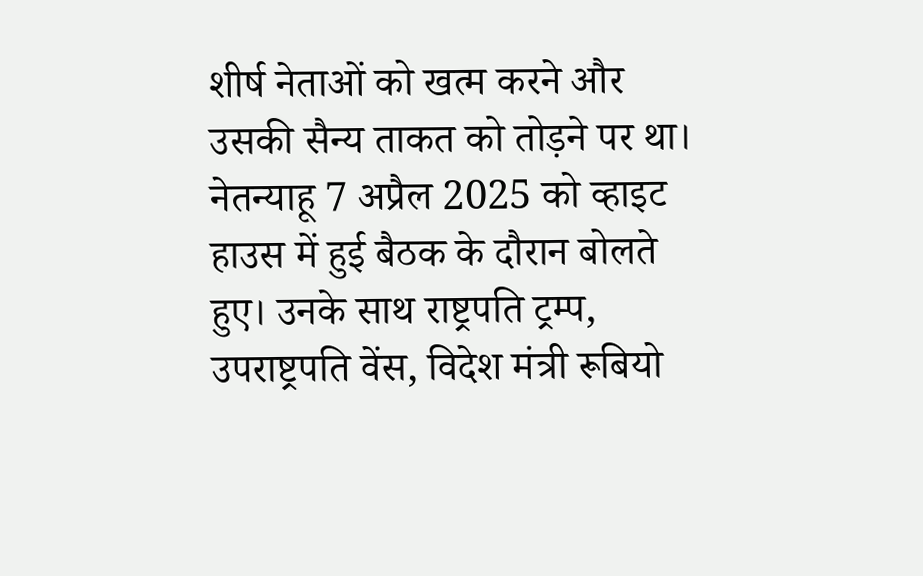शीर्ष नेताओं को खत्म करने और उसकी सैन्य ताकत को तोड़ने पर था। नेतन्याहू 7 अप्रैल 2025 को व्हाइट हाउस में हुई बैठक के दौरान बोलते हुए। उनके साथ राष्ट्रपति ट्रम्प, उपराष्ट्रपति वेंस, विदेश मंत्री रूबियो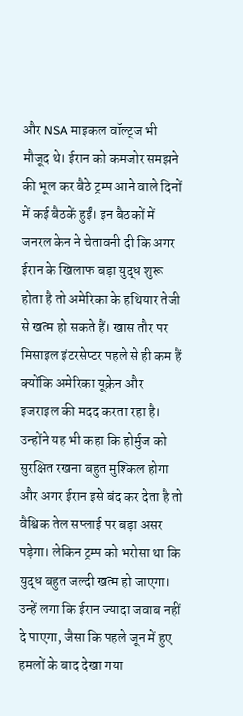और NSA माइकल वॉल्ट्ज भी मौजूद थे। ईरान को कमजोर समझने की भूल कर बैठे ट्रम्प आने वाले दिनों में कई बैठकें हुईं। इन बैठकों में जनरल केन ने चेतावनी दी कि अगर ईरान के खिलाफ बड़ा युद्ध शुरू होता है तो अमेरिका के हथियार तेजी से खत्म हो सकते हैं। खास तौर पर मिसाइल इंटरसेप्टर पहले से ही कम हैं क्योंकि अमेरिका यूक्रेन और इजराइल की मदद करता रहा है। उन्होंने यह भी कहा कि होर्मुज को सुरक्षित रखना बहुत मुश्किल होगा और अगर ईरान इसे बंद कर देता है तो वैश्विक तेल सप्लाई पर बड़ा असर पड़ेगा। लेकिन ट्रम्प को भरोसा था कि युद्ध बहुत जल्दी खत्म हो जाएगा। उन्हें लगा कि ईरान ज्यादा जवाब नहीं दे पाएगा, जैसा कि पहले जून में हुए हमलों के बाद देखा गया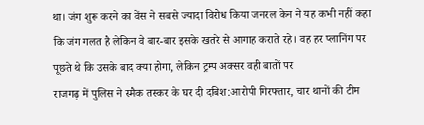था। जंग शुरू करने का वेंस ने सबसे ज्यादा विरोध किया जनरल केन ने यह कभी नहीं कहा कि जंग गलत है लेकिन वे बार-बार इसके खतरे से आगाह कराते रहे। वह हर प्लानिंग पर पूछते थे कि उसके बाद क्या होगा, लेकिन ट्रम्प अक्सर वही बातों पर
राजगढ़ में पुलिस ने स्मैक तस्कर के घर दी दबिश:आरोपी गिरफ्तार, चार थानों की टीम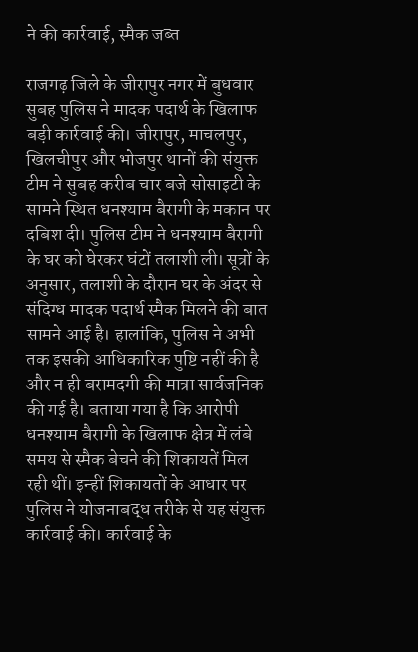ने की कार्रवाई, स्मैक जब्त

राजगढ़ जिले के जीरापुर नगर में बुधवार सुबह पुलिस ने मादक पदार्थ के खिलाफ बड़ी कार्रवाई की। जीरापुर, माचलपुर, खिलचीपुर और भोजपुर थानों की संयुक्त टीम ने सुबह करीब चार बजे सोसाइटी के सामने स्थित धनश्याम बैरागी के मकान पर दबिश दी। पुलिस टीम ने धनश्याम बैरागी के घर को घेरकर घंटों तलाशी ली। सूत्रों के अनुसार, तलाशी के दौरान घर के अंदर से संदिग्ध मादक पदार्थ स्मैक मिलने की बात सामने आई है। हालांकि, पुलिस ने अभी तक इसकी आधिकारिक पुष्टि नहीं की है और न ही बरामदगी की मात्रा सार्वजनिक की गई है। बताया गया है कि आरोपी धनश्याम बैरागी के खिलाफ क्षेत्र में लंबे समय से स्मैक बेचने की शिकायतें मिल रही थीं। इन्हीं शिकायतों के आधार पर पुलिस ने योजनाबद्ध तरीके से यह संयुक्त कार्रवाई की। कार्रवाई के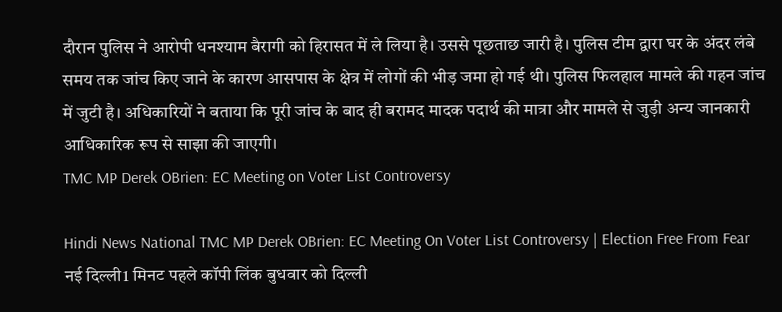दौरान पुलिस ने आरोपी धनश्याम बैरागी को हिरासत में ले लिया है। उससे पूछताछ जारी है। पुलिस टीम द्वारा घर के अंदर लंबे समय तक जांच किए जाने के कारण आसपास के क्षेत्र में लोगों की भीड़ जमा हो गई थी। पुलिस फिलहाल मामले की गहन जांच में जुटी है। अधिकारियों ने बताया कि पूरी जांच के बाद ही बरामद मादक पदार्थ की मात्रा और मामले से जुड़ी अन्य जानकारी आधिकारिक रूप से साझा की जाएगी।
TMC MP Derek OBrien: EC Meeting on Voter List Controversy

Hindi News National TMC MP Derek OBrien: EC Meeting On Voter List Controversy | Election Free From Fear नई दिल्ली1 मिनट पहले कॉपी लिंक बुधवार को दिल्ली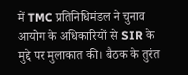में TMC प्रतिनिधिमंडल ने चुनाव आयोग के अधिकारियों से SIR के मुद्दे पर मुलाकात की। बैठक के तुरंत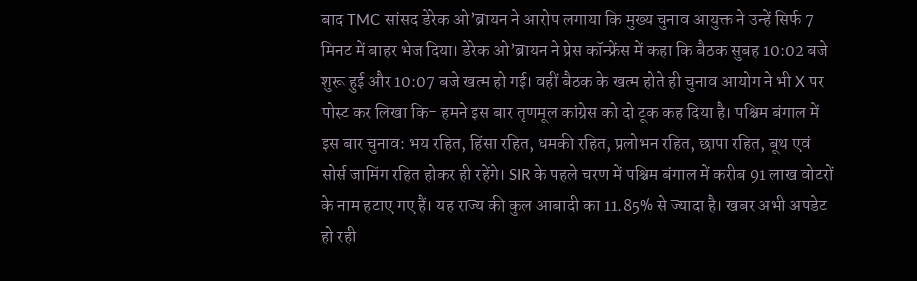बाद TMC सांसद डेरेक ओ’ब्रायन ने आरोप लगाया कि मुख्य चुनाव आयुक्त ने उन्हें सिर्फ 7 मिनट में बाहर भेज दिया। डेरेक ओ’ब्रायन ने प्रेस कॉन्फ्रेंस में कहा कि बैठक सुबह 10:02 बजे शुरू हुई और 10:07 बजे खत्म हो गई। वहीं बैठक के खत्म होते ही चुनाव आयोग ने भी X पर पोस्ट कर लिखा कि- हमने इस बार तृणमूल कांग्रेस को दो टूक कह दिया है। पश्चिम बंगाल में इस बार चुनाव: भय रहित, हिंसा रहित, धमकी रहित, प्रलोभन रहित, छापा रहित, बूथ एवं सोर्स जामिंग रहित होकर ही रहेंगे। SIR के पहले चरण में पश्चिम बंगाल में करीब 91 लाख वोटरों के नाम हटाए गए हैं। यह राज्य की कुल आबादी का 11.85% से ज्यादा है। खबर अभी अपडेट हो रही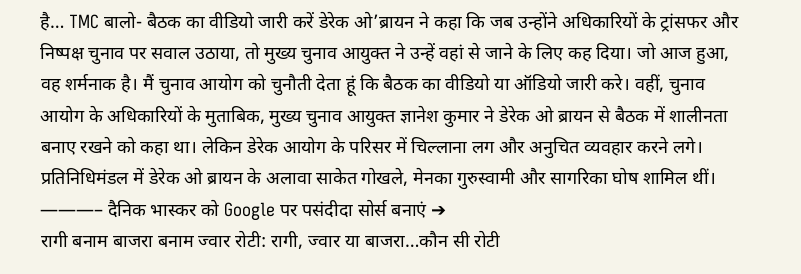है… TMC बालो- बैठक का वीडियो जारी करें डेरेक ओ’ब्रायन ने कहा कि जब उन्होंने अधिकारियों के ट्रांसफर और निष्पक्ष चुनाव पर सवाल उठाया, तो मुख्य चुनाव आयुक्त ने उन्हें वहां से जाने के लिए कह दिया। जो आज हुआ, वह शर्मनाक है। मैं चुनाव आयोग को चुनौती देता हूं कि बैठक का वीडियो या ऑडियो जारी करे। वहीं, चुनाव आयोग के अधिकारियों के मुताबिक, मुख्य चुनाव आयुक्त ज्ञानेश कुमार ने डेरेक ओ ब्रायन से बैठक में शालीनता बनाए रखने को कहा था। लेकिन डेरेक आयोग के परिसर में चिल्लाना लग और अनुचित व्यवहार करने लगे। प्रतिनिधिमंडल में डेरेक ओ ब्रायन के अलावा साकेत गोखले, मेनका गुरुस्वामी और सागरिका घोष शामिल थीं। ———– दैनिक भास्कर को Google पर पसंदीदा सोर्स बनाएं ➔
रागी बनाम बाजरा बनाम ज्वार रोटी: रागी, ज्वार या बाजरा…कौन सी रोटी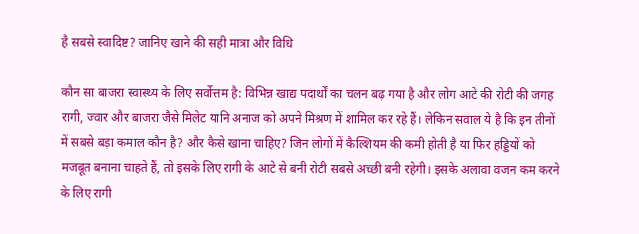है सबसे स्वादिष्ट? जानिए खाने की सही मात्रा और विधि

कौन सा बाजरा स्वास्थ्य के लिए सर्वोत्तम है: विभिन्न खाद्य पदार्थों का चलन बढ़ गया है और लोग आटे की रोटी की जगह रागी, ज्वार और बाजरा जैसे मिलेट यानि अनाज को अपने मिश्रण में शामिल कर रहे हैं। लेकिन सवाल ये है कि इन तीनों में सबसे बड़ा कमाल कौन है? और कैसे खाना चाहिए? जिन लोगों में कैल्शियम की कमी होती है या फिर हड्डियों को मजबूत बनाना चाहते हैं, तो इसके लिए रागी के आटे से बनी रोटी सबसे अच्छी बनी रहेगी। इसके अलावा वजन कम करने के लिए रागी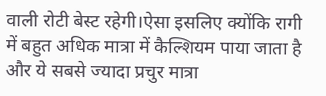वाली रोटी बेस्ट रहेगी।ऐसा इसलिए क्योंकि रागी में बहुत अधिक मात्रा में कैल्शियम पाया जाता है और ये सबसे ज्यादा प्रचुर मात्रा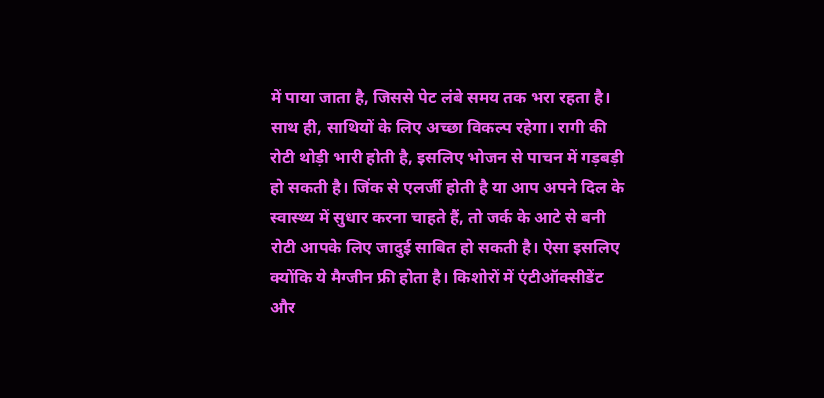में पाया जाता है, जिससे पेट लंबे समय तक भरा रहता है। साथ ही, साथियों के लिए अच्छा विकल्प रहेगा। रागी की रोटी थोड़ी भारी होती है, इसलिए भोजन से पाचन में गड़बड़ी हो सकती है। जिंक से एलर्जी होती है या आप अपने दिल के स्वास्थ्य में सुधार करना चाहते हैं, तो जर्क के आटे से बनी रोटी आपके लिए जादुई साबित हो सकती है। ऐसा इसलिए क्योंकि ये मैग्जीन फ्री होता है। किशोरों में एंटीऑक्सीडेंट और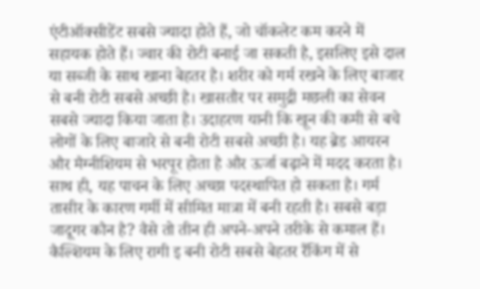एंटीऑक्सीडेंट सबसे ज्यादा होते हैं, जो चॉकलेट कम करने में सहायक होते हैं। ज्वार की रोटी बनाई जा सकती है, इसलिए इसे दाल या सब्जी के साथ खाना बेहतर है। शरीर को गर्म रखने के लिए बाजार से बनी रोटी सबसे अच्छी है। खासतौर पर समुद्री मछली का सेवन सबसे ज्यादा किया जाता है। उदाहरण यानी कि खून की कमी से बचे लोगों के लिए बाजारे से बनी रोटी सबसे अच्छी है। यह ब्रेड आयरन और मैग्नीशियम से भरपूर होता है और ऊर्जा बढ़ाने में मदद करता है। साथ ही, यह पाचन के लिए अच्छा पदस्थापित हो सकता है। गर्म तासीर के कारण गर्मी में सीमित मात्रा में बनी रहती है। सबसे बड़ा जादूगर कौन है? वैसे तो तीन ही अपने-अपने तरीके से कमाल हैं। कैल्शियम के लिए रागी इ बनी रोटी सबसे बेहतर रैंकिंग में से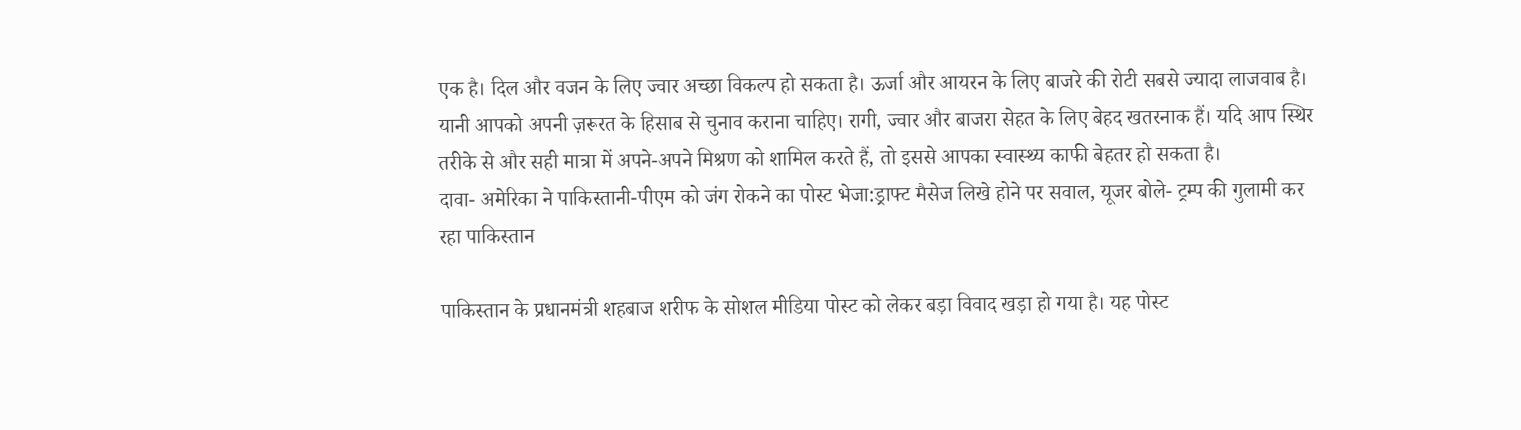एक है। दिल और वजन के लिए ज्वार अच्छा विकल्प हो सकता है। ऊर्जा और आयरन के लिए बाजरे की रोटी सबसे ज्यादा लाजवाब है। यानी आपको अपनी ज़रूरत के हिसाब से चुनाव कराना चाहिए। रागी, ज्वार और बाजरा सेहत के लिए बेहद खतरनाक हैं। यदि आप स्थिर तरीके से और सही मात्रा में अपने-अपने मिश्रण को शामिल करते हैं, तो इससे आपका स्वास्थ्य काफी बेहतर हो सकता है।
दावा- अमेरिका ने पाकिस्तानी-पीएम को जंग रोकने का पोस्ट भेजा:ड्राफ्ट मैसेज लिखे होने पर सवाल, यूजर बोले- ट्रम्प की गुलामी कर रहा पाकिस्तान

पाकिस्तान के प्रधानमंत्री शहबाज शरीफ के सोशल मीडिया पोस्ट को लेकर बड़ा विवाद खड़ा हो गया है। यह पोस्ट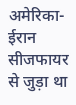अमेरिका-ईरान सीजफायर से जुड़ा था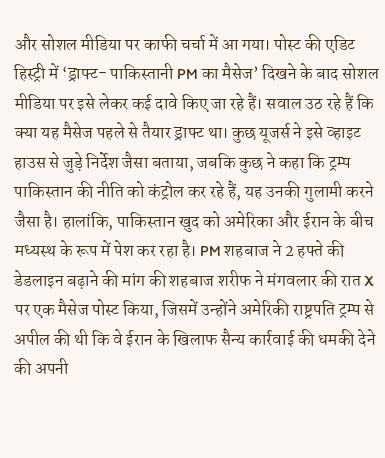और सोशल मीडिया पर काफी चर्चा में आ गया। पोस्ट की एडिट हिस्ट्री में ‘ड्राफ्ट- पाकिस्तानी PM का मैसेज’ दिखने के बाद सोशल मीडिया पर इसे लेकर कई दावे किए जा रहे हैं। सवाल उठ रहे हैं कि क्या यह मैसेज पहले से तैयार ड्राफ्ट था। कुछ यूजर्स ने इसे व्हाइट हाउस से जुड़े निर्देश जैसा बताया, जबकि कुछ ने कहा कि ट्रम्प पाकिस्तान की नीति को कंट्रोल कर रहे हैं, यह उनकी गुलामी करने जैसा है। हालांकि, पाकिस्तान खुद को अमेरिका और ईरान के बीच मध्यस्थ के रूप में पेश कर रहा है। PM शहबाज ने 2 हफ्ते की डेडलाइन बढ़ाने की मांग की शहबाज शरीफ ने मंगवलार की रात X पर एक मैसेज पोस्ट किया, जिसमें उन्होंने अमेरिकी राष्ट्रपति ट्रम्प से अपील की थी कि वे ईरान के खिलाफ सैन्य कार्रवाई की धमकी देने की अपनी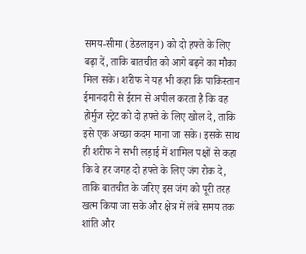समय-सीमा (डेडलाइन) को दो हफ्ते के लिए बढ़ा दें, ताकि बातचीत को आगे बढ़ने का मौका मिल सके। शरीफ ने यह भी कहा कि पाकिस्तान ईमानदारी से ईरान से अपील करता है कि वह होर्मुज स्ट्रेट को दो हफ्ते के लिए खोल दे, ताकि इसे एक अच्छा कदम माना जा सके। इसके साथ ही शरीफ ने सभी लड़ाई में शामिल पक्षों से कहा कि वे हर जगह दो हफ्ते के लिए जंग रोक दे, ताकि बातचीत के जरिए इस जंग को पूरी तरह खत्म किया जा सके और क्षेत्र में लंबे समय तक शांति और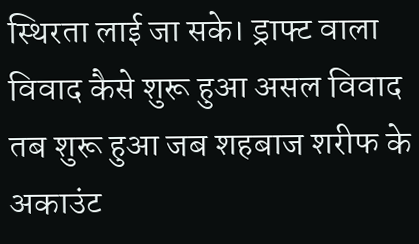स्थिरता लाई जा सके। ड्राफ्ट वाला विवाद कैसे शुरू हुआ असल विवाद तब शुरू हुआ जब शहबाज शरीफ के अकाउंट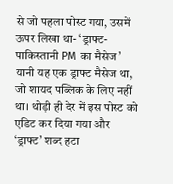से जो पहला पोस्ट गया, उसमें ऊपर लिखा था- ‘ड्राफ्ट- पाकिस्तानी PM का मैसेज’ यानी यह एक ड्राफ्ट मैसेज था, जो शायद पब्लिक के लिए नहीं था। थोड़ी ही देर में इस पोस्ट को एडिट कर दिया गया और ‘ड्राफ्ट’ शब्द हटा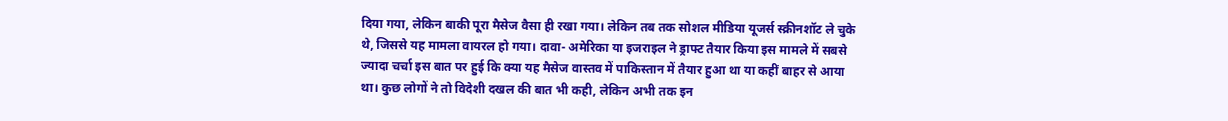दिया गया, लेकिन बाकी पूरा मैसेज वैसा ही रखा गया। लेकिन तब तक सोशल मीडिया यूजर्स स्क्रीनशॉट ले चुके थे, जिससे यह मामला वायरल हो गया। दावा- अमेरिका या इजराइल ने ड्राफ्ट तैयार किया इस मामले में सबसे ज्यादा चर्चा इस बात पर हुई कि क्या यह मैसेज वास्तव में पाकिस्तान में तैयार हुआ था या कहीं बाहर से आया था। कुछ लोगों ने तो विदेशी दखल की बात भी कही, लेकिन अभी तक इन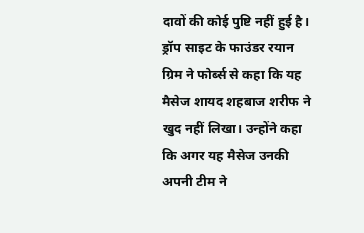दावों की कोई पुष्टि नहीं हुई है। ड्रॉप साइट के फाउंडर रयान ग्रिम ने फोर्ब्स से कहा कि यह मैसेज शायद शहबाज शरीफ ने खुद नहीं लिखा। उन्होंने कहा कि अगर यह मैसेज उनकी अपनी टीम ने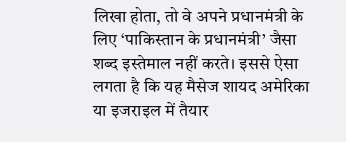लिखा होता, तो वे अपने प्रधानमंत्री के लिए ‘पाकिस्तान के प्रधानमंत्री’ जैसा शब्द इस्तेमाल नहीं करते। इससे ऐसा लगता है कि यह मैसेज शायद अमेरिका या इजराइल में तैयार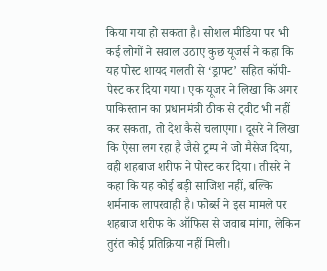किया गया हो सकता है। सोशल मीडिया पर भी कई लोगों ने सवाल उठाए कुछ यूजर्स ने कहा कि यह पोस्ट शायद गलती से ‘ड्राफ्ट’ सहित कॉपी-पेस्ट कर दिया गया। एक यूजर ने लिखा कि अगर पाकिस्तान का प्रधानमंत्री ठीक से ट्वीट भी नहीं कर सकता, तो देश कैसे चलाएगा। दूसरे ने लिखा कि ऐसा लग रहा है जैसे ट्रम्प ने जो मैसेज दिया, वही शहबाज शरीफ ने पोस्ट कर दिया। तीसरे ने कहा कि यह कोई बड़ी साजिश नहीं, बल्कि शर्मनाक लापरवाही है। फोर्ब्स ने इस मामले पर शहबाज शरीफ के ऑफिस से जवाब मांगा, लेकिन तुरंत कोई प्रतिक्रिया नहीं मिली।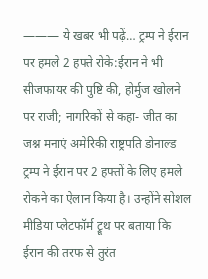——— ये खबर भी पढ़ें… ट्रम्प ने ईरान पर हमले 2 हफ्ते रोके:ईरान ने भी सीजफायर की पुष्टि की, होर्मुज खोलने पर राजी; नागरिकों से कहा- जीत का जश्न मनाएं अमेरिकी राष्ट्रपति डोनाल्ड ट्रम्प ने ईरान पर 2 हफ्तों के लिए हमले रोकने का ऐलान किया है। उन्होंने सोशल मीडिया प्लेटफॉर्म ट्रूथ पर बताया कि ईरान की तरफ से तुरंत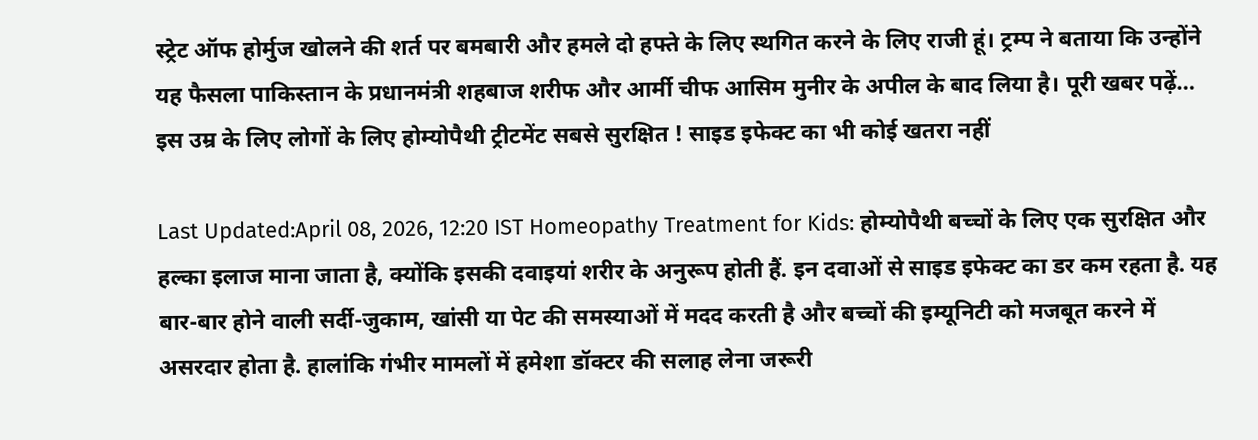स्ट्रेट ऑफ होर्मुज खोलने की शर्त पर बमबारी और हमले दो हफ्ते के लिए स्थगित करने के लिए राजी हूं। ट्रम्प ने बताया कि उन्होंने यह फैसला पाकिस्तान के प्रधानमंत्री शहबाज शरीफ और आर्मी चीफ आसिम मुनीर के अपील के बाद लिया है। पूरी खबर पढ़ें…
इस उम्र के लिए लोगों के लिए होम्योपैथी ट्रीटमेंट सबसे सुरक्षित ! साइड इफेक्ट का भी कोई खतरा नहीं

Last Updated:April 08, 2026, 12:20 IST Homeopathy Treatment for Kids: होम्योपैथी बच्चों के लिए एक सुरक्षित और हल्का इलाज माना जाता है, क्योंकि इसकी दवाइयां शरीर के अनुरूप होती हैं. इन दवाओं से साइड इफेक्ट का डर कम रहता है. यह बार-बार होने वाली सर्दी-जुकाम, खांसी या पेट की समस्याओं में मदद करती है और बच्चों की इम्यूनिटी को मजबूत करने में असरदार होता है. हालांकि गंभीर मामलों में हमेशा डॉक्टर की सलाह लेना जरूरी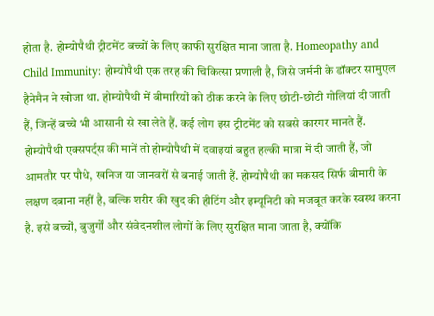होता है. होम्योपैथी ट्रीटमेंट बच्चों के लिए काफी सुरक्षित माना जाता है. Homeopathy and Child Immunity: होम्योपैथी एक तरह की चिकित्सा प्रणाली है, जिसे जर्मनी के डॉक्टर सामुएल हैनेमैन ने खोजा था. होम्योपैथी में बीमारियों को ठीक करने के लिए छोटी-छोटी गोलियां दी जाती हैं, जिन्हें बच्चे भी आसानी से खा लेते हैं. कई लोग इस ट्रीटमेंट को सबसे कारगर मानते हैं. होम्योपैथी एक्सपर्ट्स की मानें तो होम्योपैथी में दवाइयां बहुत हल्की मात्रा में दी जाती हैं, जो आमतौर पर पौधे, खनिज या जानवरों से बनाई जाती हैं. होम्योपैथी का मकसद सिर्फ बीमारी के लक्षण दबाना नहीं है, बल्कि शरीर की खुद की हीटिंग और इम्यूनिटी को मजबूत करके स्वस्थ करना है. इसे बच्चों, बुजुर्गों और संवेदनशील लोगों के लिए सुरक्षित माना जाता है, क्योंकि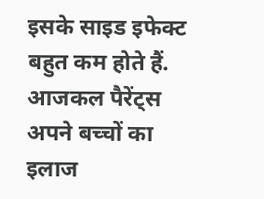इसके साइड इफेक्ट बहुत कम होते हैं. आजकल पैरेंट्स अपने बच्चों का इलाज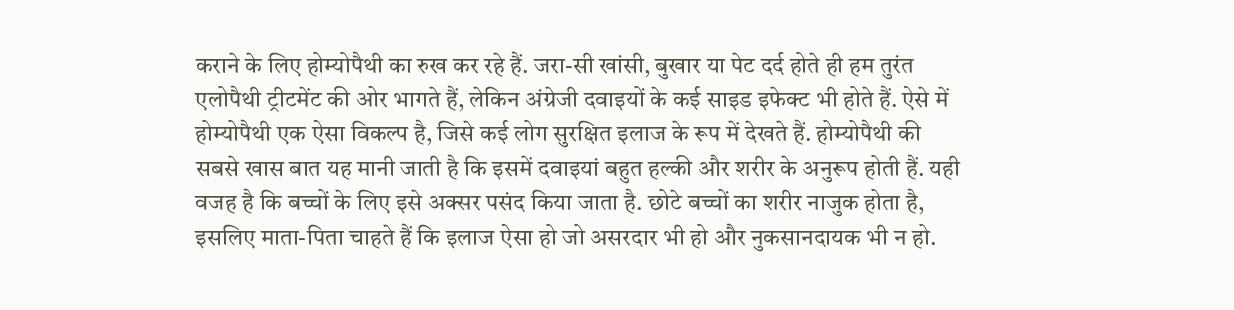कराने के लिए होम्योपैथी का रुख कर रहे हैं. जरा-सी खांसी, बुखार या पेट दर्द होते ही हम तुरंत एलोपैथी ट्रीटमेंट की ओर भागते हैं, लेकिन अंग्रेजी दवाइयों के कई साइड इफेक्ट भी होते हैं. ऐसे में होम्योपैथी एक ऐसा विकल्प है, जिसे कई लोग सुरक्षित इलाज के रूप में देखते हैं. होम्योपैथी की सबसे खास बात यह मानी जाती है कि इसमें दवाइयां बहुत हल्की और शरीर के अनुरूप होती हैं. यही वजह है कि बच्चों के लिए इसे अक्सर पसंद किया जाता है. छोटे बच्चों का शरीर नाजुक होता है, इसलिए माता-पिता चाहते हैं कि इलाज ऐसा हो जो असरदार भी हो और नुकसानदायक भी न हो.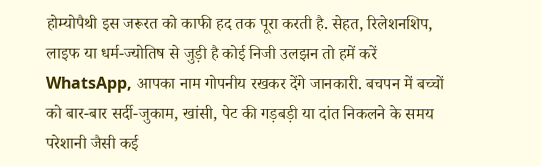होम्योपैथी इस जरूरत को काफी हद तक पूरा करती है. सेहत, रिलेशनशिप, लाइफ या धर्म-ज्योतिष से जुड़ी है कोई निजी उलझन तो हमें करें WhatsApp, आपका नाम गोपनीय रखकर देंगे जानकारी. बचपन में बच्चों को बार-बार सर्दी-जुकाम, खांसी, पेट की गड़बड़ी या दांत निकलने के समय परेशानी जैसी कई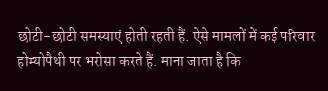छोटी-छोटी समस्याएं होती रहती हैं. ऐसे मामलों में कई परिवार होम्योपैथी पर भरोसा करते हैं. माना जाता है कि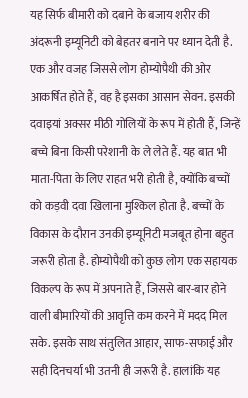यह सिर्फ बीमारी को दबाने के बजाय शरीर की अंदरूनी इम्यूनिटी को बेहतर बनाने पर ध्यान देती है. एक और वजह जिससे लोग होम्योपैथी की ओर आकर्षित होते हैं, वह है इसका आसान सेवन. इसकी दवाइयां अक्सर मीठी गोलियों के रूप में होती हैं, जिन्हें बच्चे बिना किसी परेशानी के ले लेते हैं. यह बात भी माता-पिता के लिए राहत भरी होती है, क्योंकि बच्चों को कड़वी दवा खिलाना मुश्किल होता है. बच्चों के विकास के दौरान उनकी इम्यूनिटी मजबूत होना बहुत जरूरी होता है. होम्योपैथी को कुछ लोग एक सहायक विकल्प के रूप में अपनाते हैं, जिससे बार-बार होने वाली बीमारियों की आवृत्ति कम करने में मदद मिल सके. इसके साथ संतुलित आहार, साफ-सफाई और सही दिनचर्या भी उतनी ही जरूरी है. हालांकि यह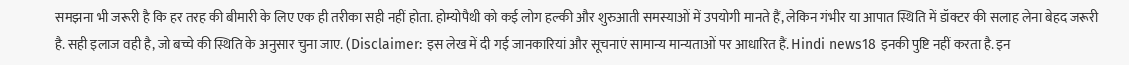समझना भी जरूरी है कि हर तरह की बीमारी के लिए एक ही तरीका सही नहीं होता. होम्योपैथी को कई लोग हल्की और शुरुआती समस्याओं में उपयोगी मानते हैं, लेकिन गंभीर या आपात स्थिति में डॉक्टर की सलाह लेना बेहद जरूरी है. सही इलाज वही है, जो बच्चे की स्थिति के अनुसार चुना जाए. (Disclaimer: इस लेख में दी गई जानकारियां और सूचनाएं सामान्य मान्यताओं पर आधारित हैं. Hindi news18 इनकी पुष्टि नहीं करता है. इन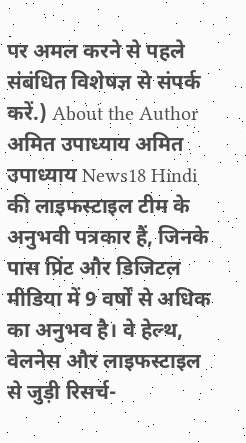पर अमल करने से पहले संबंधित विशेषज्ञ से संपर्क करें.) About the Author अमित उपाध्याय अमित उपाध्याय News18 Hindi की लाइफस्टाइल टीम के अनुभवी पत्रकार हैं, जिनके पास प्रिंट और डिजिटल मीडिया में 9 वर्षों से अधिक का अनुभव है। वे हेल्थ, वेलनेस और लाइफस्टाइल से जुड़ी रिसर्च-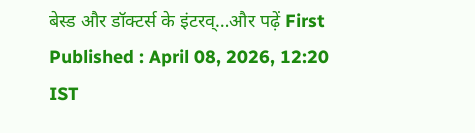बेस्ड और डॉक्टर्स के इंटरव्…और पढ़ें First Published : April 08, 2026, 12:20 IST